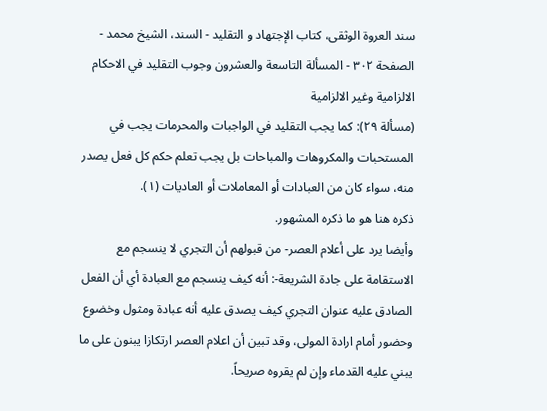سند العروة الوثقى، كتاب الإجتهاد و التقليد - السند، الشيخ محمد - الصفحة ٣٠٢ - المسألة التاسعة والعشرون وجوب التقليد في الاحكام الالزامية وغير الالزامية
(مسألة ٢٩): كما يجب التقليد في الواجبات والمحرمات يجب في المستحبات والمكروهات والمباحات بل يجب تعلم حكم كل فعل يصدر منه، سواء كان من العبادات أو المعاملات أو العاديات (١).
ذكره هنا هو ما ذكره المشهور.
وأيضا يرد على أعلام العصر- من قبولهم أن التجري لا ينسجم مع الاستقامة على جادة الشريعة-: أنه كيف ينسجم مع العبادة أي أن الفعل الصادق عليه عنوان التجري كيف يصدق عليه أنه عبادة ومثول وخضوع وحضور أمام ارادة المولى، وقد تبين أن اعلام العصر ارتكازا يبنون على ما يبني عليه القدماء وإن لم يقروه صريحاً.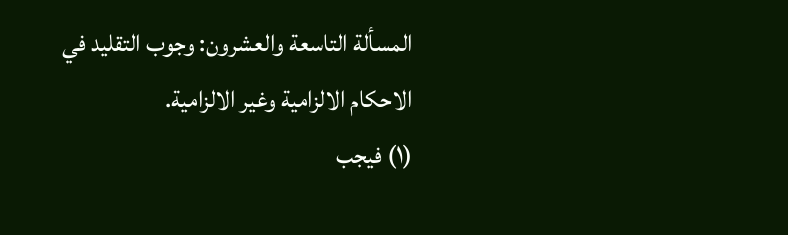المسألة التاسعة والعشرون: وجوب التقليد في الاحكام الالزامية وغير الالزامية.
(١) فيجب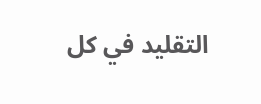التقليد في كل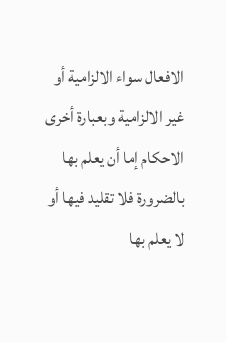الافعال سواء الالزامية أو غير الالزامية وبعبارة أخرى الاحكام إما أن يعلم بها بالضرورة فلا تقليد فيها أو لا يعلم بها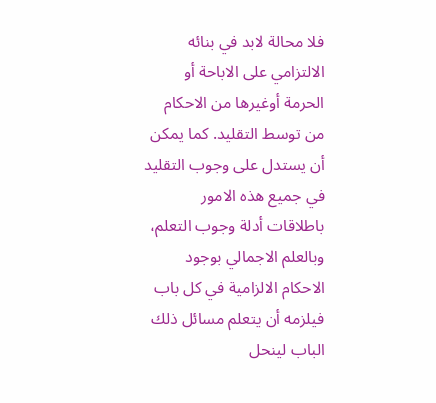فلا محالة لابد في بنائه الالتزامي على الاباحة أو الحرمة أوغيرها من الاحكام من توسط التقليد. كما يمكن أن يستدل على وجوب التقليد في جميع هذه الامور باطلاقات أدلة وجوب التعلم، وبالعلم الاجمالي بوجود الاحكام الالزامية في كل باب فيلزمه أن يتعلم مسائل ذلك الباب لينحل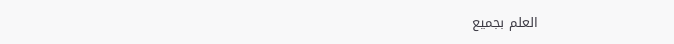العلم بجميع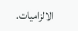الالزاميات.